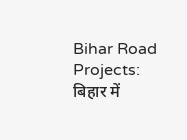Bihar Road Projects: बिहार में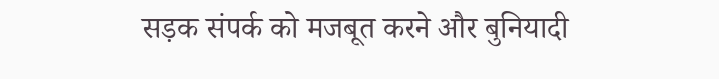सड़क संपर्क को मजबूत करने और बुनियादी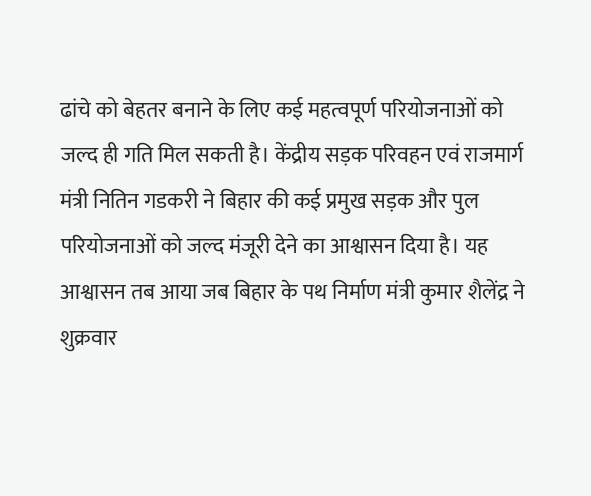ढांचे को बेहतर बनाने के लिए कई महत्वपूर्ण परियोजनाओं को जल्द ही गति मिल सकती है। केंद्रीय सड़क परिवहन एवं राजमार्ग मंत्री नितिन गडकरी ने बिहार की कई प्रमुख सड़क और पुल परियोजनाओं को जल्द मंजूरी देने का आश्वासन दिया है। यह आश्वासन तब आया जब बिहार के पथ निर्माण मंत्री कुमार शैलेंद्र ने शुक्रवार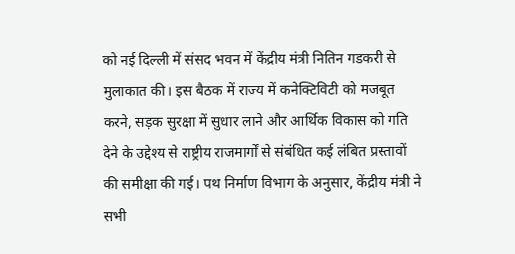को नई दिल्ली में संसद भवन में केंद्रीय मंत्री नितिन गडकरी से मुलाकात की। इस बैठक में राज्य में कनेक्टिविटी को मजबूत करने, सड़क सुरक्षा में सुधार लाने और आर्थिक विकास को गति देने के उद्देश्य से राष्ट्रीय राजमार्गों से संबंधित कई लंबित प्रस्तावों की समीक्षा की गई। पथ निर्माण विभाग के अनुसार, केंद्रीय मंत्री ने सभी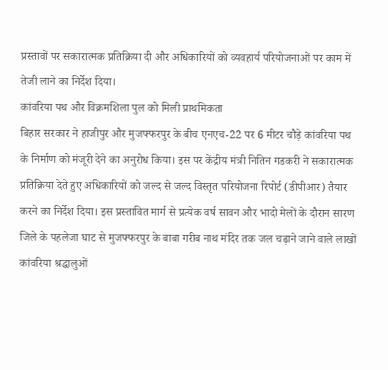प्रस्तावों पर सकारात्मक प्रतिक्रिया दी और अधिकारियों को व्यवहार्य परियोजनाओं पर काम में तेजी लाने का निर्देश दिया।
कांवरिया पथ और विक्रमशिला पुल को मिली प्राथमिकता
बिहार सरकार ने हाजीपुर और मुजफ्फरपुर के बीच एनएच-22 पर 6 मीटर चौड़े कांवरिया पथ के निर्माण को मंजूरी देने का अनुरोध किया। इस पर केंद्रीय मंत्री नितिन गडकरी ने सकारात्मक प्रतिक्रिया देते हुए अधिकारियों को जल्द से जल्द विस्तृत परियोजना रिपोर्ट (डीपीआर) तैयार करने का निर्देश दिया। इस प्रस्तावित मार्ग से प्रत्येक वर्ष सावन और भादो मेलों के दौरान सारण जिले के पहलेजा घाट से मुजफ्फरपुर के बाबा गरीब नाथ मंदिर तक जल चढ़ाने जाने वाले लाखों कांवरिया श्रद्धालुओं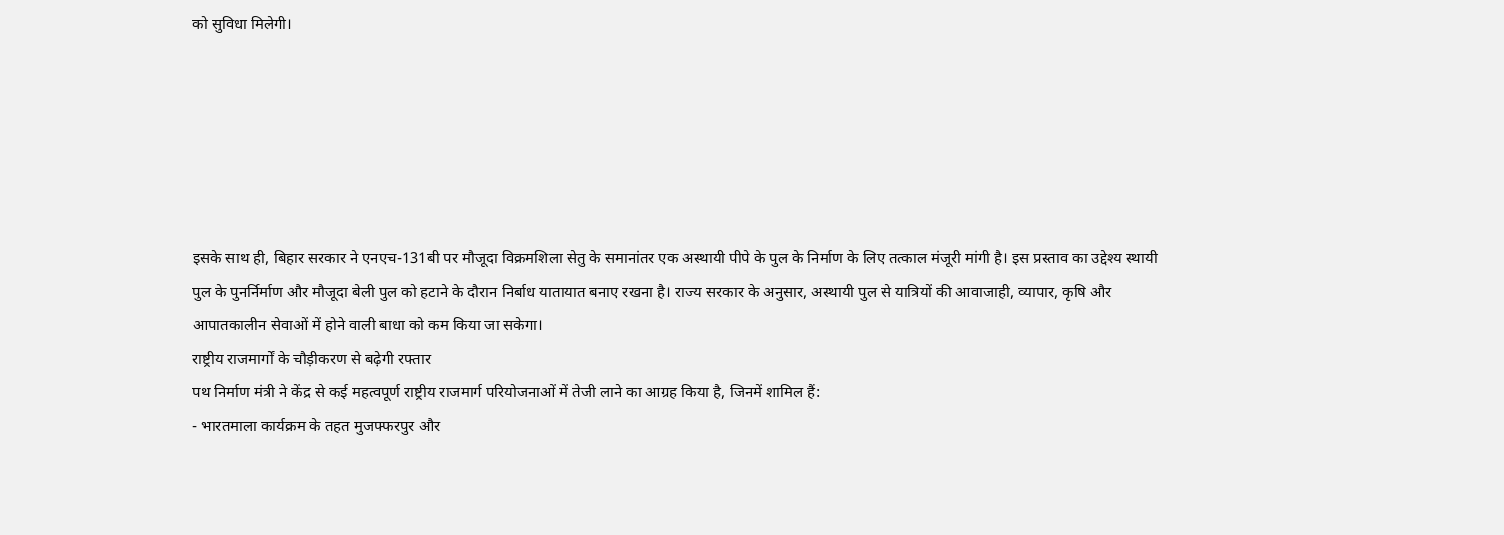को सुविधा मिलेगी।






इसके साथ ही, बिहार सरकार ने एनएच-131बी पर मौजूदा विक्रमशिला सेतु के समानांतर एक अस्थायी पीपे के पुल के निर्माण के लिए तत्काल मंजूरी मांगी है। इस प्रस्ताव का उद्देश्य स्थायी पुल के पुनर्निर्माण और मौजूदा बेली पुल को हटाने के दौरान निर्बाध यातायात बनाए रखना है। राज्य सरकार के अनुसार, अस्थायी पुल से यात्रियों की आवाजाही, व्यापार, कृषि और आपातकालीन सेवाओं में होने वाली बाधा को कम किया जा सकेगा।
राष्ट्रीय राजमार्गों के चौड़ीकरण से बढ़ेगी रफ्तार
पथ निर्माण मंत्री ने केंद्र से कई महत्वपूर्ण राष्ट्रीय राजमार्ग परियोजनाओं में तेजी लाने का आग्रह किया है, जिनमें शामिल हैं:
- भारतमाला कार्यक्रम के तहत मुजफ्फरपुर और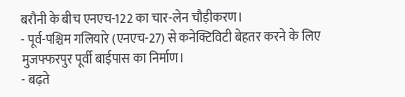बरौनी के बीच एनएच-122 का चार-लेन चौड़ीकरण।
- पूर्व-पश्चिम गलियारे (एनएच-27) से कनेक्टिविटी बेहतर करने के लिए मुजफ्फरपुर पूर्वी बाईपास का निर्माण।
- बढ़ते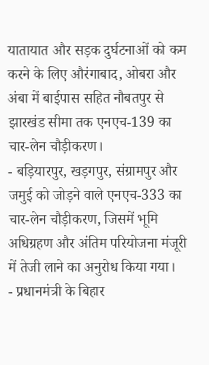यातायात और सड़क दुर्घटनाओं को कम करने के लिए औरंगाबाद, ओबरा और अंबा में बाईपास सहित नौबतपुर से झारखंड सीमा तक एनएच-139 का चार-लेन चौड़ीकरण।
- बड़ियारपुर, खड़गपुर, संग्रामपुर और जमुई को जोड़ने वाले एनएच-333 का चार-लेन चौड़ीकरण, जिसमें भूमि अधिग्रहण और अंतिम परियोजना मंजूरी में तेजी लाने का अनुरोध किया गया।
- प्रधानमंत्री के बिहार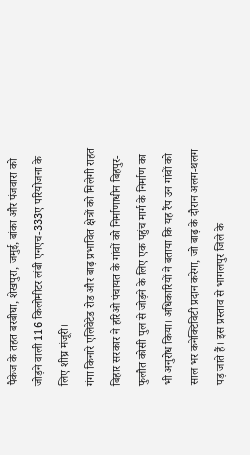पैकेज के तहत बरबीघा, शेखपुरा, जमुई, बांका और पंजवारा को जोड़ने वाली 116 किलोमीटर लंबी एनएच-333ए परियोजना के लिए शीघ्र मंजूरी।
गंगा किनारे एलिवेटेड रोड और बाढ़ प्रभावित क्षेत्रों को मिलेगी राहत
बिहार सरकार ने हरिओ पंचायत के गांवों को निर्माणाधीन बिहपुर-फुलौत कोसी पुल से जोड़ने के लिए एक पहुंच मार्ग के निर्माण का भी अनुरोध किया। अधिकारियों ने बताया कि यह रैंप उन गांवों को साल भर कनेक्टिविटी प्रदान करेगा, जो बाढ़ के दौरान अलग-थलग पड़ जाते हैं। इस प्रस्ताव से भागलपुर जिले के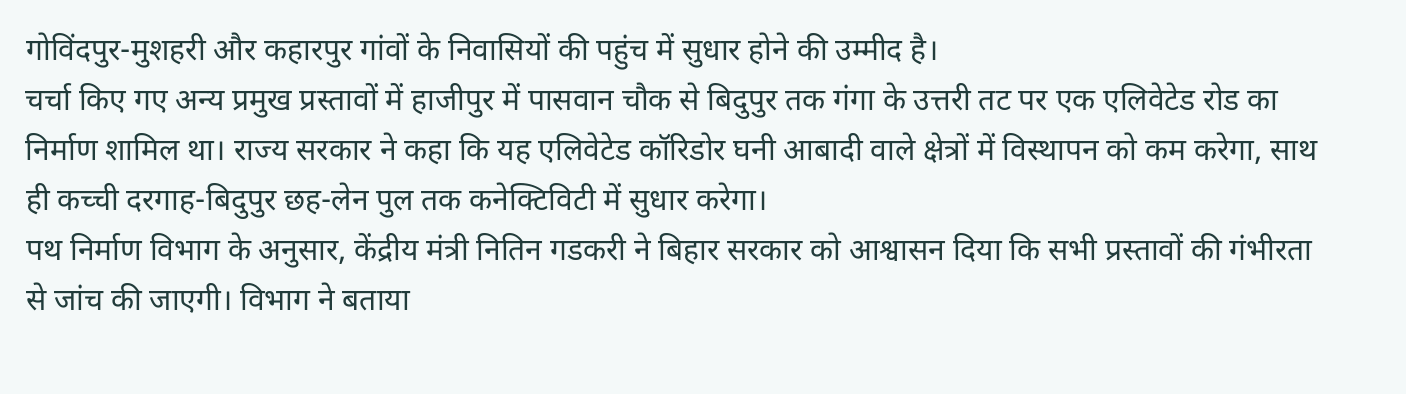गोविंदपुर-मुशहरी और कहारपुर गांवों के निवासियों की पहुंच में सुधार होने की उम्मीद है।
चर्चा किए गए अन्य प्रमुख प्रस्तावों में हाजीपुर में पासवान चौक से बिदुपुर तक गंगा के उत्तरी तट पर एक एलिवेटेड रोड का निर्माण शामिल था। राज्य सरकार ने कहा कि यह एलिवेटेड कॉरिडोर घनी आबादी वाले क्षेत्रों में विस्थापन को कम करेगा, साथ ही कच्ची दरगाह-बिदुपुर छह-लेन पुल तक कनेक्टिविटी में सुधार करेगा।
पथ निर्माण विभाग के अनुसार, केंद्रीय मंत्री नितिन गडकरी ने बिहार सरकार को आश्वासन दिया कि सभी प्रस्तावों की गंभीरता से जांच की जाएगी। विभाग ने बताया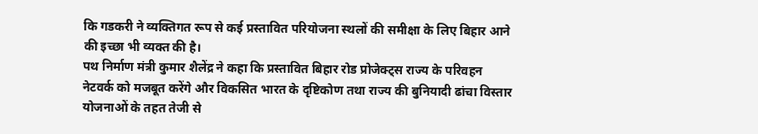कि गडकरी ने व्यक्तिगत रूप से कई प्रस्तावित परियोजना स्थलों की समीक्षा के लिए बिहार आने की इच्छा भी व्यक्त की है।
पथ निर्माण मंत्री कुमार शैलेंद्र ने कहा कि प्रस्तावित बिहार रोड प्रोजेक्ट्स राज्य के परिवहन नेटवर्क को मजबूत करेंगे और विकसित भारत के दृष्टिकोण तथा राज्य की बुनियादी ढांचा विस्तार योजनाओं के तहत तेजी से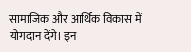सामाजिक और आर्थिक विकास में योगदान देंगे। इन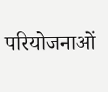परियोजनाओं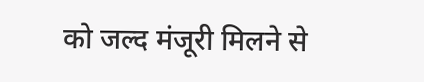को जल्द मंजूरी मिलने से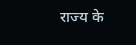राज्य के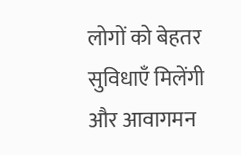लोगों को बेहतर सुविधाएँ मिलेंगी और आवागमन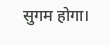सुगम होगा।